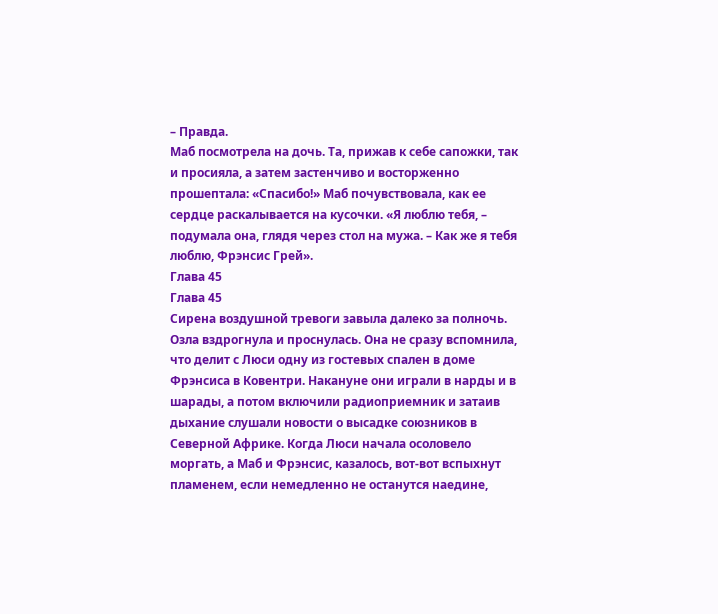– Правда.
Маб посмотрела на дочь. Та, прижав к себе сапожки, так и просияла, а затем застенчиво и восторженно прошептала: «Спасибо!» Маб почувствовала, как ее сердце раскалывается на кусочки. «Я люблю тебя, – подумала она, глядя через стол на мужа. – Как же я тебя люблю, Фрэнсис Грей».
Глава 45
Глава 45
Сирена воздушной тревоги завыла далеко за полночь.
Озла вздрогнула и проснулась. Она не сразу вспомнила, что делит с Люси одну из гостевых спален в доме Фрэнсиса в Ковентри. Накануне они играли в нарды и в шарады, а потом включили радиоприемник и затаив дыхание слушали новости о высадке союзников в Северной Африке. Когда Люси начала осоловело моргать, а Маб и Фрэнсис, казалось, вот-вот вспыхнут пламенем, если немедленно не останутся наедине,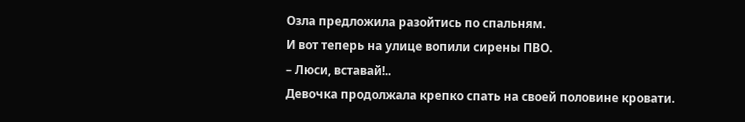Озла предложила разойтись по спальням.
И вот теперь на улице вопили сирены ПВО.
– Люси, вставай!..
Девочка продолжала крепко спать на своей половине кровати.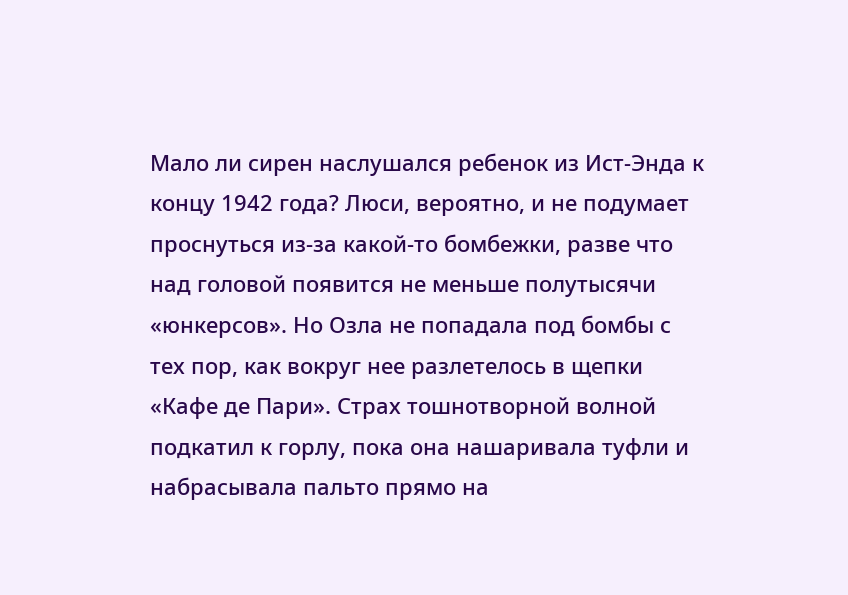Мало ли сирен наслушался ребенок из Ист-Энда к концу 1942 года? Люси, вероятно, и не подумает проснуться из-за какой-то бомбежки, разве что над головой появится не меньше полутысячи «юнкерсов». Но Озла не попадала под бомбы с тех пор, как вокруг нее разлетелось в щепки «Кафе де Пари». Страх тошнотворной волной подкатил к горлу, пока она нашаривала туфли и набрасывала пальто прямо на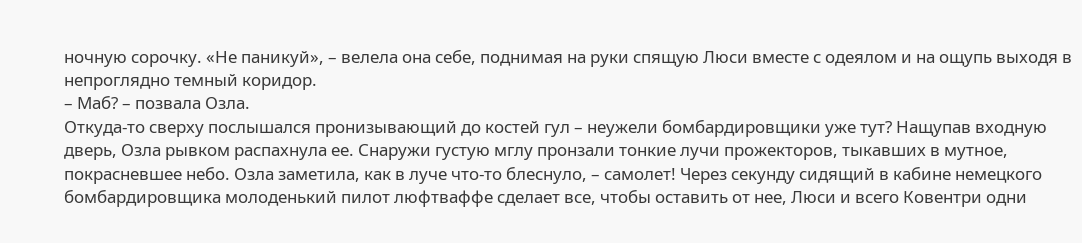ночную сорочку. «Не паникуй», – велела она себе, поднимая на руки спящую Люси вместе с одеялом и на ощупь выходя в непроглядно темный коридор.
– Маб? – позвала Озла.
Откуда-то сверху послышался пронизывающий до костей гул – неужели бомбардировщики уже тут? Нащупав входную дверь, Озла рывком распахнула ее. Снаружи густую мглу пронзали тонкие лучи прожекторов, тыкавших в мутное, покрасневшее небо. Озла заметила, как в луче что-то блеснуло, – самолет! Через секунду сидящий в кабине немецкого бомбардировщика молоденький пилот люфтваффе сделает все, чтобы оставить от нее, Люси и всего Ковентри одни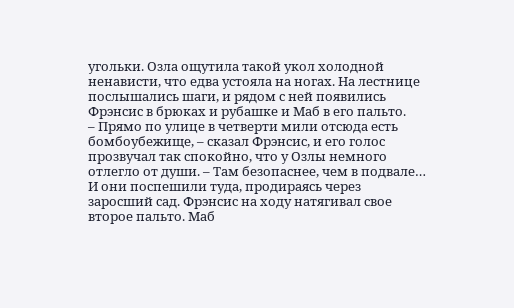угольки. Озла ощутила такой укол холодной ненависти, что едва устояла на ногах. На лестнице послышались шаги, и рядом с ней появились Фрэнсис в брюках и рубашке и Маб в его пальто.
– Прямо по улице в четверти мили отсюда есть бомбоубежище, – сказал Фрэнсис, и его голос прозвучал так спокойно, что у Озлы немного отлегло от души. – Там безопаснее, чем в подвале…
И они поспешили туда, продираясь через заросший сад. Фрэнсис на ходу натягивал свое второе пальто. Маб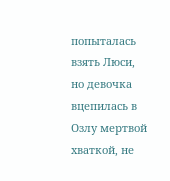попыталась взять Люси, но девочка вцепилась в Озлу мертвой хваткой, не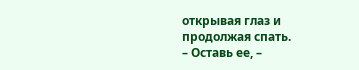открывая глаз и продолжая спать.
– Оставь ее, –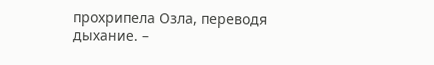прохрипела Озла, переводя дыхание. –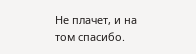Не плачет, и на том спасибо.